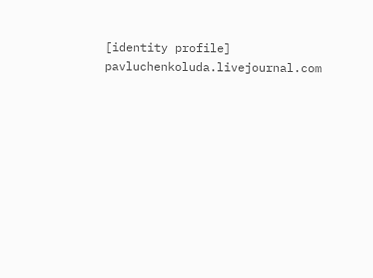[identity profile] pavluchenkoluda.livejournal.com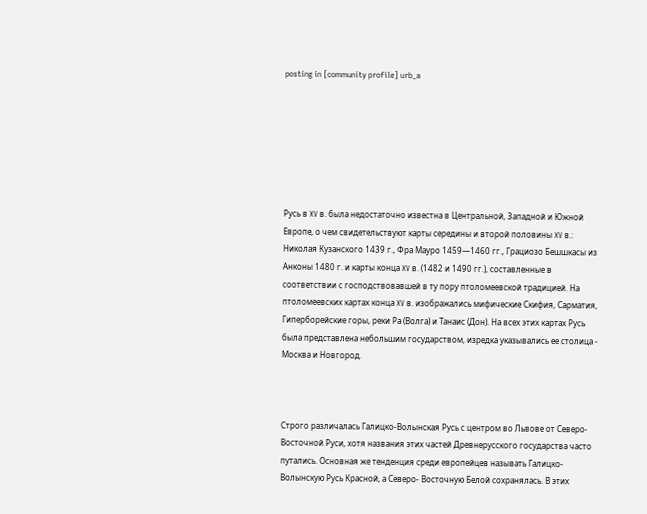posting in [community profile] urb_a







Русь в XV в. была недостаточно известна в Центральной, Западной и Южной Европе, о чем свидетельствуют карты середины и второй половины XV в.: Николая Кузанского 1439 г., Фра Мауро 1459—1460 гг., Грациозо Бешшкасы из Анконы 1480 г. и карты конца XV в. (1482 и 1490 гг.), составленные в соответствии с господствовавшей в ту пору птоломеевской традицией. На птоломеевских картах конца XV в. изображались мифические Скифия, Сарматия, Гиперборейские горы, реки Ра (Волга) и Танаис (Дон). На всех этих картах Русь была представлена небольшим государством, изредка указывались ее столица - Москва и Новгород.



Строго различалась Галицко-Волынская Русь с центром во Львове от Северо-Восточной Руси, хотя названия этих частей Древнерусского государства часто путались. Основная же тенденция среди европейцев называть Галицко-Волынскую Русь Красной, а Северо- Восточную Белой сохранялась. В этих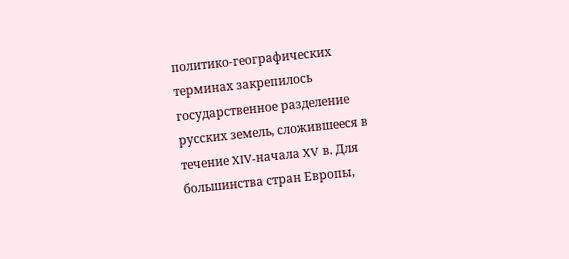политико-географических терминах закрепилось государственное разделение русских земель, сложившееся в течение XIV-начала XV в. Для большинства стран Европы,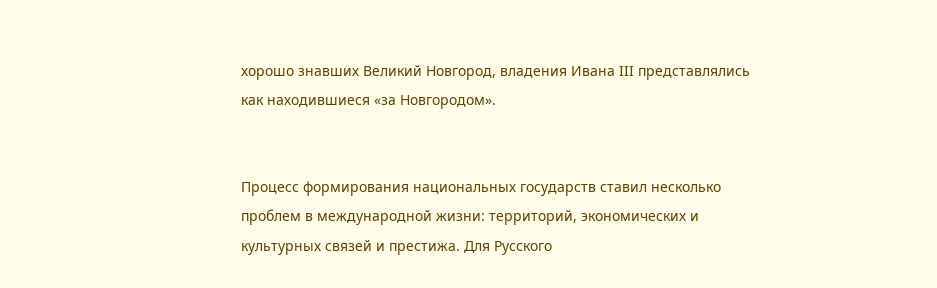хорошо знавших Великий Новгород, владения Ивана III представлялись как находившиеся «за Новгородом».


Процесс формирования национальных государств ставил несколько проблем в международной жизни: территорий, экономических и культурных связей и престижа. Для Русского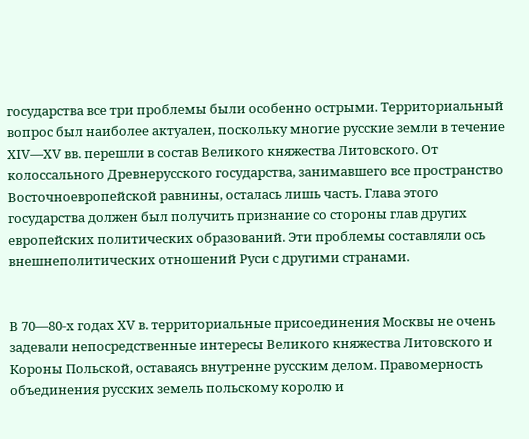государства все три проблемы были особенно острыми. Территориальный вопрос был наиболее актуален, поскольку многие русские земли в течение XIV—XV вв. перешли в состав Великого княжества Литовского. От колоссального Древнерусского государства, занимавшего все пространство Восточноевропейской равнины, осталась лишь часть. Глава этого государства должен был получить признание со стороны глав других европейских политических образований. Эти проблемы составляли ось внешнеполитических отношений Руси с другими странами.


В 70—80-х годах XV в. территориальные присоединения Москвы не очень задевали непосредственные интересы Великого княжества Литовского и Короны Польской, оставаясь внутренне русским делом. Правомерность объединения русских земель польскому королю и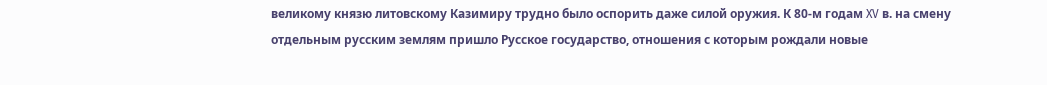великому князю литовскому Казимиру трудно было оспорить даже силой оружия. К 80-м годам XV в. на смену отдельным русским землям пришло Русское государство, отношения с которым рождали новые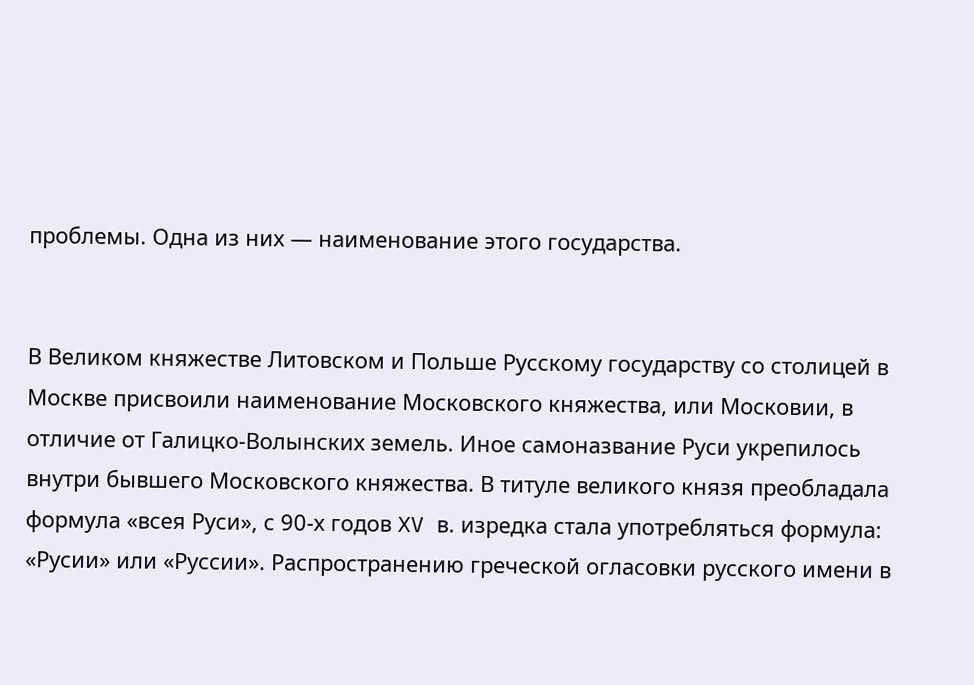проблемы. Одна из них — наименование этого государства.


В Великом княжестве Литовском и Польше Русскому государству со столицей в Москве присвоили наименование Московского княжества, или Московии, в отличие от Галицко-Волынских земель. Иное самоназвание Руси укрепилось внутри бывшего Московского княжества. В титуле великого князя преобладала формула «всея Руси», с 90-х годов XV в. изредка стала употребляться формула: «Русии» или «Руссии». Распространению греческой огласовки русского имени в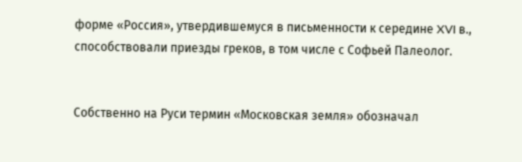форме «Россия», утвердившемуся в письменности к середине XVI в., способствовали приезды греков, в том числе с Софьей Палеолог.


Собственно на Руси термин «Московская земля» обозначал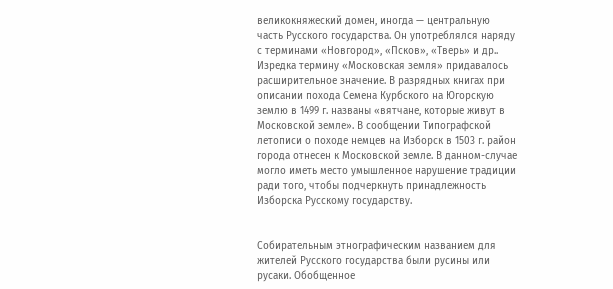великокняжеский домен, иногда — центральную часть Русского государства. Он употреблялся наряду с терминами «Новгород», «Псков», «Тверь» и др.. Изредка термину «Московская земля» придавалось расширительное значение. В разрядных книгах при описании похода Семена Курбского на Югорскую землю в 1499 г. названы «вятчане, которые живут в Московской земле». В сообщении Типографской летописи о походе немцев на Изборск в 1503 г. район города отнесен к Московской земле. В данном-случае могло иметь место умышленное нарушение традиции ради того, чтобы подчеркнуть принадлежность Изборска Русскому государству.


Собирательным этнографическим названием для жителей Русского государства были русины или русаки. Обобщенное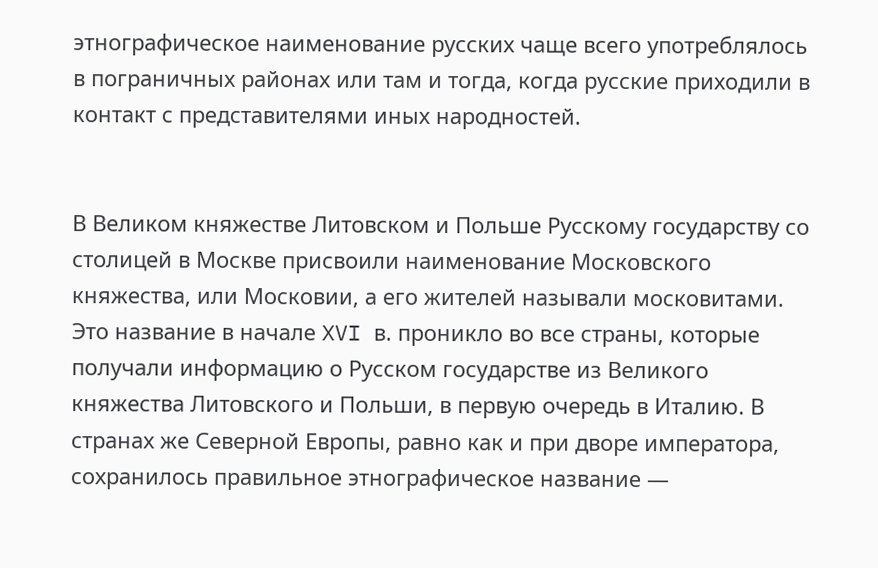этнографическое наименование русских чаще всего употреблялось в пограничных районах или там и тогда, когда русские приходили в контакт с представителями иных народностей.


В Великом княжестве Литовском и Польше Русскому государству со столицей в Москве присвоили наименование Московского княжества, или Московии, а его жителей называли московитами. Это название в начале XVI в. проникло во все страны, которые получали информацию о Русском государстве из Великого княжества Литовского и Польши, в первую очередь в Италию. В странах же Северной Европы, равно как и при дворе императора, сохранилось правильное этнографическое название —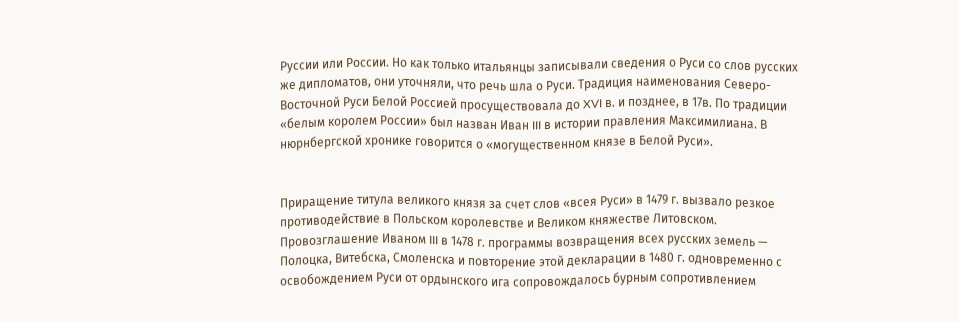Руссии или России. Но как только итальянцы записывали сведения о Руси со слов русских же дипломатов, они уточняли, что речь шла о Руси. Традиция наименования Северо-Восточной Руси Белой Россией просуществовала до XVI в. и позднее, в 17в. По традиции «белым королем России» был назван Иван III в истории правления Максимилиана. В нюрнбергской хронике говорится о «могущественном князе в Белой Руси».


Приращение титула великого князя за счет слов «всея Руси» в 1479 г. вызвало резкое противодействие в Польском королевстве и Великом княжестве Литовском. Провозглашение Иваном III в 1478 г. программы возвращения всех русских земель — Полоцка, Витебска, Смоленска и повторение этой декларации в 1480 г. одновременно с освобождением Руси от ордынского ига сопровождалось бурным сопротивлением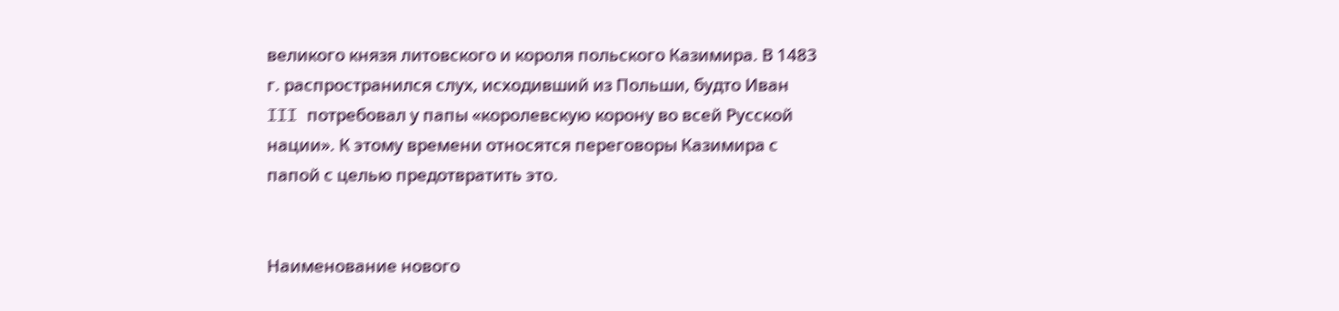великого князя литовского и короля польского Казимира. В 1483 г. распространился слух, исходивший из Польши, будто Иван III потребовал у папы «королевскую корону во всей Русской нации». К этому времени относятся переговоры Казимира с папой с целью предотвратить это.


Наименование нового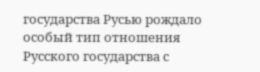государства Русью рождало особый тип отношения Русского государства с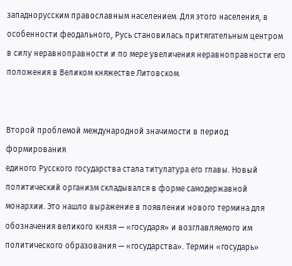западнорусским православным населением. Для этого населения, в особенности феодального, Русь становилась притягательным центром в силу неравноправности и по мере увеличения неравноправности его положения в Великом княжестве Литовском.


Второй проблемой международной значимости в период формирования
единого Русского государства стала титулатура его главы. Новый
политический организм складывался в форме самодержавной монархии. Это нашло выражение в появлении нового термина для обозначения великого князя — «государя» и возглавляемого им политического образования — «государства». Термин «государь»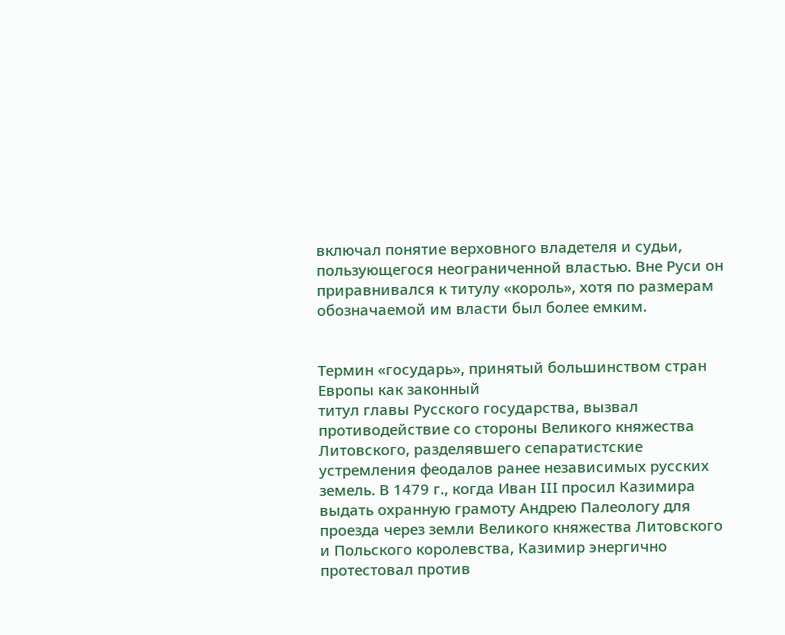включал понятие верховного владетеля и судьи, пользующегося неограниченной властью. Вне Руси он приравнивался к титулу «король», хотя по размерам обозначаемой им власти был более емким.


Термин «государь», принятый большинством стран Европы как законный
титул главы Русского государства, вызвал противодействие со стороны Великого княжества Литовского, разделявшего сепаратистские устремления феодалов ранее независимых русских земель. В 1479 г., когда Иван III просил Казимира выдать охранную грамоту Андрею Палеологу для проезда через земли Великого княжества Литовского и Польского королевства, Казимир энергично протестовал против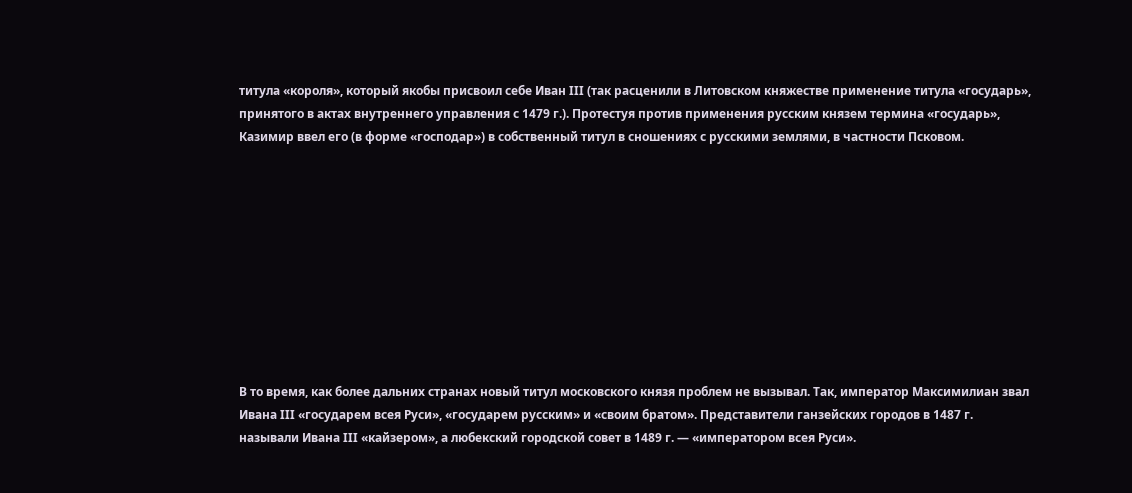титула «короля», который якобы присвоил себе Иван III (так расценили в Литовском княжестве применение титула «государь», принятого в актах внутреннего управления с 1479 г.). Протестуя против применения русским князем термина «государь», Казимир ввел его (в форме «господар») в собственный титул в сношениях с русскими землями, в частности Псковом.










В то время, как более дальних странах новый титул московского князя проблем не вызывал. Так, император Максимилиан звал Ивана III «государем всея Руси», «государем русским» и «своим братом». Представители ганзейских городов в 1487 г. называли Ивана III «кайзером», а любекский городской совет в 1489 г. — «императором всея Руси».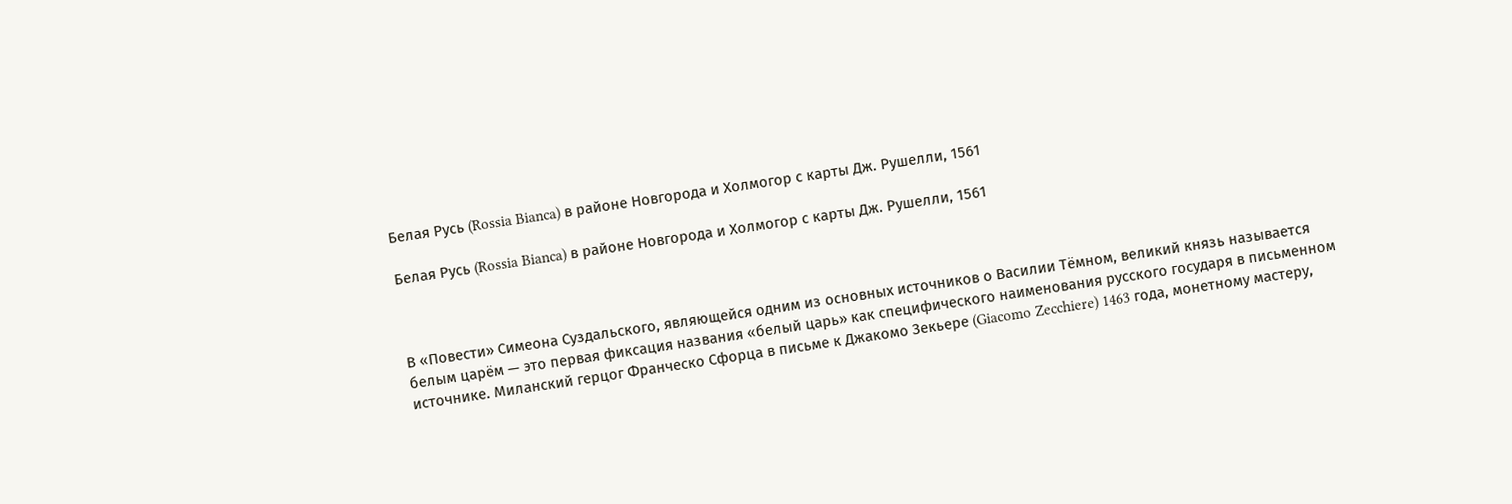Белая Русь (Rossia Bianca) в районе Новгорода и Холмогор с карты Дж. Рушелли, 1561

Белая Русь (Rossia Bianca) в районе Новгорода и Холмогор с карты Дж. Рушелли, 1561



В «Повести» Симеона Суздальского, являющейся одним из основных источников о Василии Тёмном, великий князь называется белым царём — это первая фиксация названия «белый царь» как специфического наименования русского государя в письменном источнике. Миланский герцог Франческо Сфорца в письме к Джакомо Зекьере (Giacomo Zecchiere) 1463 года, монетному мастеру,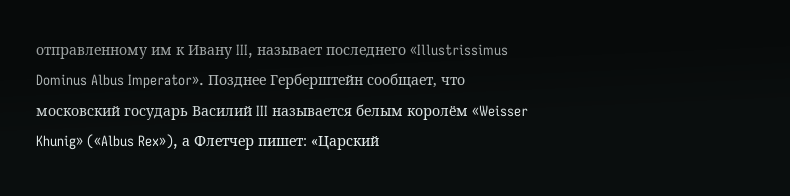отправленному им к Ивану III, называет последнего «Illustrissimus Dominus Albus Imperator». Позднее Герберштейн сообщает, что московский государь Василий III называется белым королём «Weisser Khunig» («Albus Rex»), а Флетчер пишет: «Царский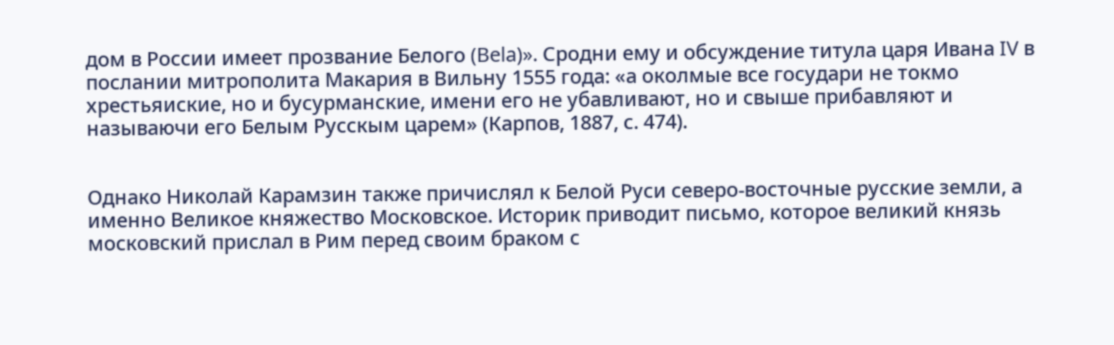дом в России имеет прозвание Белого (Bela)». Сродни ему и обсуждение титула царя Ивана IV в послании митрополита Макария в Вильну 1555 года: «а околмые все государи не токмо хрестьяиские, но и бусурманские, имени его не убавливают, но и свыше прибавляют и называючи его Белым Русскым царем» (Карпов, 1887, с. 474).


Однако Николай Карамзин также причислял к Белой Руси северо-восточные русские земли, а именно Великое княжество Московское. Историк приводит письмо, которое великий князь московский прислал в Рим перед своим браком с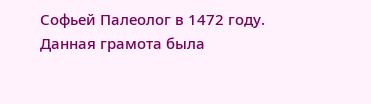Софьей Палеолог в 1472 году. Данная грамота была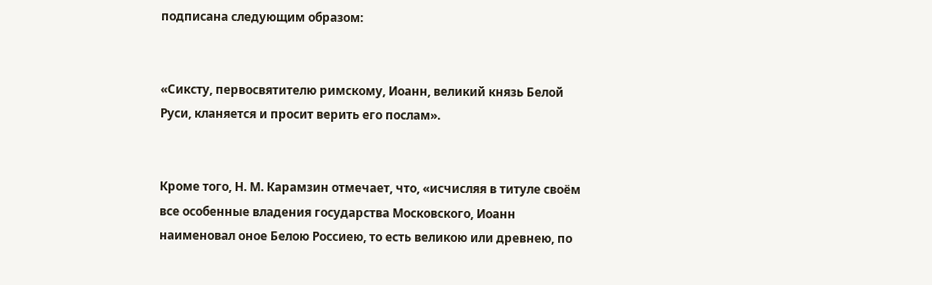подписана следующим образом:


«Сиксту, первосвятителю римскому, Иоанн, великий князь Белой Руси, кланяется и просит верить его послам».


Кроме того, Н. М. Карамзин отмечает, что, «исчисляя в титуле своём все особенные владения государства Московского, Иоанн наименовал оное Белою Россиею, то есть великою или древнею, по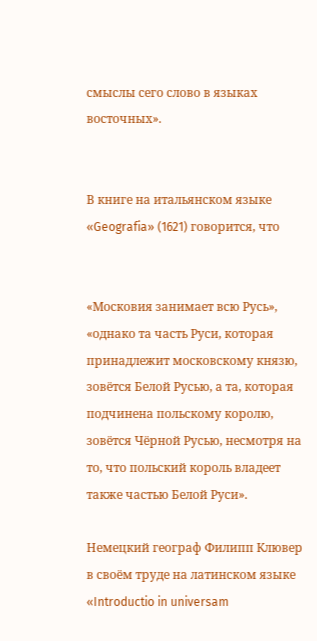смыслы сего слово в языках восточных».


В книге на итальянском языке «Geografia» (1621) говорится, что


«Московия занимает всю Русь», «однако та часть Руси, которая принадлежит московскому князю, зовётся Белой Русью, а та, которая подчинена польскому королю, зовётся Чёрной Русью, несмотря на то, что польский король владеет также частью Белой Руси».

Немецкий географ Филипп Клювер в своём труде на латинском языке «Introductio in universam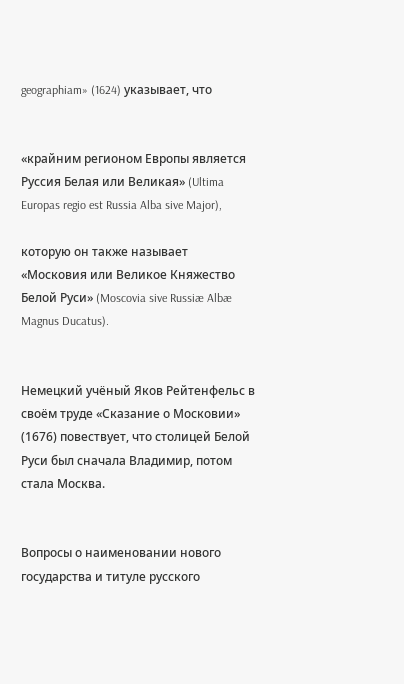geographiam» (1624) указывает, что


«крайним регионом Европы является Руссия Белая или Великая» (Ultima Europas regio est Russia Alba sive Major),

которую он также называет «Московия или Великое Княжество Белой Руси» (Moscovia sive Russiæ Albæ Magnus Ducatus).


Немецкий учёный Яков Рейтенфельс в своём труде «Сказание о Московии» (1676) повествует, что столицей Белой Руси был сначала Владимир, потом стала Москва.


Вопросы о наименовании нового государства и титуле русского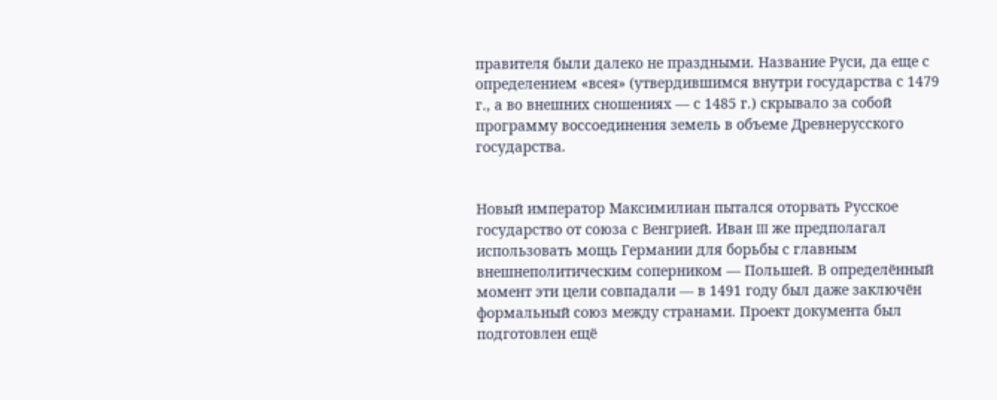правителя были далеко не праздными. Название Руси, да еще с определением «всея» (утвердившимся внутри государства с 1479 г., а во внешних сношениях — с 1485 г.) скрывало за собой программу воссоединения земель в объеме Древнерусского государства.


Новый император Максимилиан пытался оторвать Русское государство от союза с Венгрией. Иван III же предполагал использовать мощь Германии для борьбы с главным внешнеполитическим соперником — Польшей. В определённый момент эти цели совпадали — в 1491 году был даже заключён формальный союз между странами. Проект документа был подготовлен ещё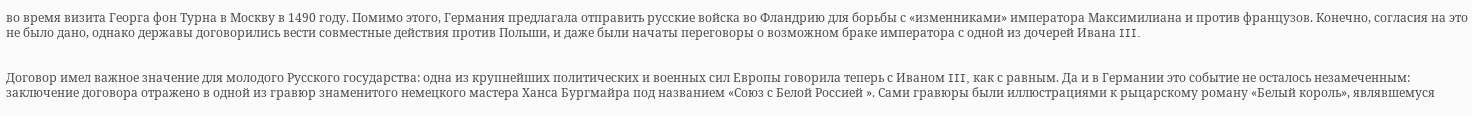во время визита Георга фон Турна в Москву в 1490 году. Помимо этого, Германия предлагала отправить русские войска во Фландрию для борьбы с «изменниками» императора Максимилиана и против французов. Конечно, согласия на это не было дано, однако державы договорились вести совместные действия против Польши, и даже были начаты переговоры о возможном браке императора с одной из дочерей Ивана III.


Договор имел важное значение для молодого Русского государства: одна из крупнейших политических и военных сил Европы говорила теперь с Иваном III, как с равным. Да и в Германии это событие не осталось незамеченным: заключение договора отражено в одной из гравюр знаменитого немецкого мастера Ханса Бургмайра под названием «Союз с Белой Россией ». Сами гравюры были иллюстрациями к рыцарскому роману «Белый король», являвшемуся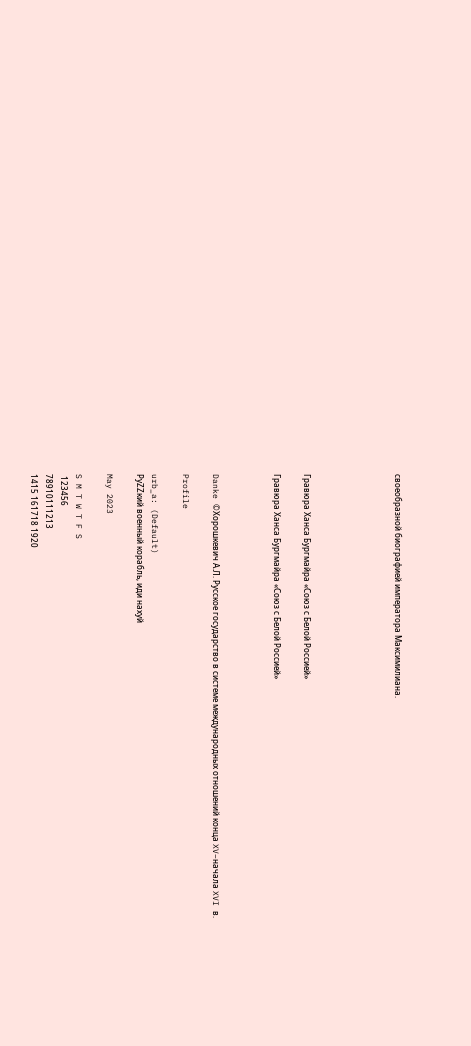своеобразной биографией императора Максимилиана.





Гравюра Ханса Бургмайра «Союз с Белой Россией»

Гравюра Ханса Бургмайра «Союз с Белой Россией»



Danke ©Хорошкевич А.Л. Русское государство в системе международных отношений конца XV–начала XVI в.

Profile

urb_a: (Default)
РуZZкий военный корабль, иди нахуй

May 2023

S M T W T F S
 123456
78910111213
1415 161718 1920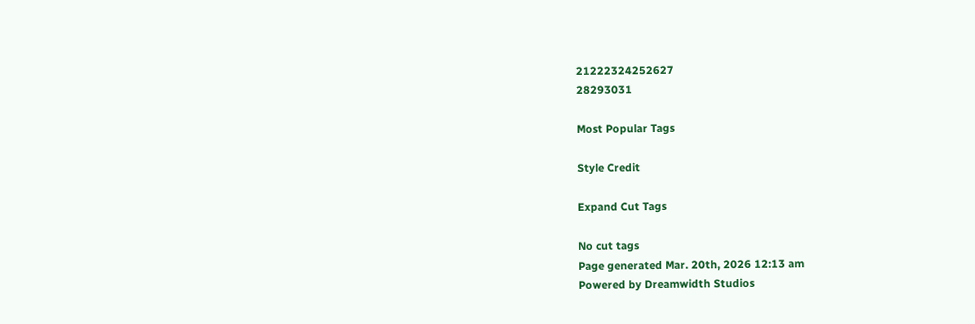21222324252627
28293031

Most Popular Tags

Style Credit

Expand Cut Tags

No cut tags
Page generated Mar. 20th, 2026 12:13 am
Powered by Dreamwidth Studios